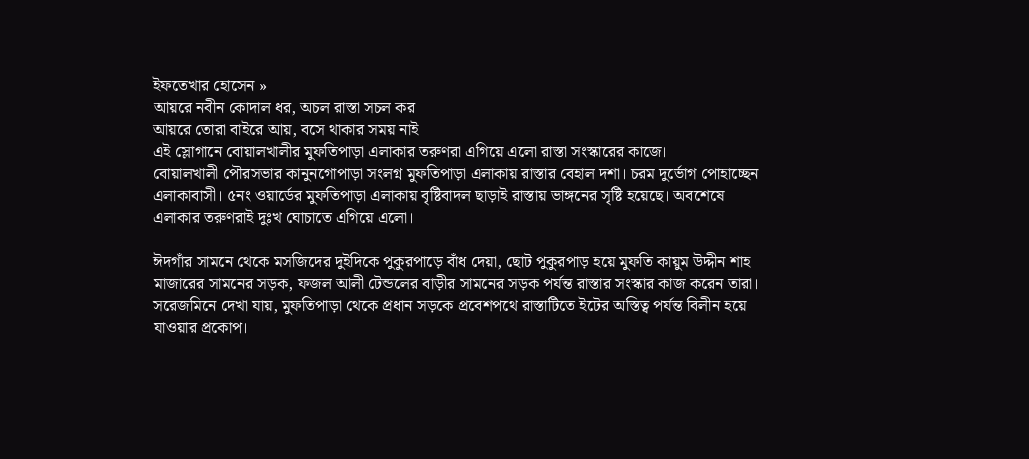ইফতেখার হোসেন »
আয়রে নবীন কোদাল ধর, অচল রাস্তা সচল কর
আয়রে তোরা বাইরে আয়, বসে থাকার সময় নাই
এই স্লোগানে বোয়ালখালীর মুফতিপাড়া এলাকার তরুণরা এগিয়ে এলো রাস্তা সংস্কারের কাজে।
বোয়ালখালী পৌরসভার কানুনগোপাড়া সংলগ্ন মুফতিপাড়া এলাকায় রাস্তার বেহাল দশা। চরম দুর্ভোগ পোহাচ্ছেন এলাকাবাসী। ৫নং ওয়ার্ডের মুফতিপাড়া এলাকায় বৃষ্টিবাদল ছাড়াই রাস্তায় ভাঙ্গনের সৃষ্টি হয়েছে। অবশেষে এলাকার তরুণরাই দুঃখ ঘোচাতে এগিয়ে এলো।

ঈদগাঁর সামনে থেকে মসজিদের দুইদিকে পুকুরপাড়ে বাঁধ দেয়া, ছোট পুকুরপাড় হয়ে মুফতি কায়ুম উদ্দীন শাহ মাজারের সামনের সড়ক, ফজল আলী টেন্ডলের বাড়ীর সামনের সড়ক পর্যন্ত রাস্তার সংস্কার কাজ করেন তারা।
সরেজমিনে দেখা যায়, মুফতিপাড়া থেকে প্রধান সড়কে প্রবেশপথে রাস্তাটিতে ইটের অস্তিত্ব পর্যন্ত বিলীন হয়ে যাওয়ার প্রকোপ।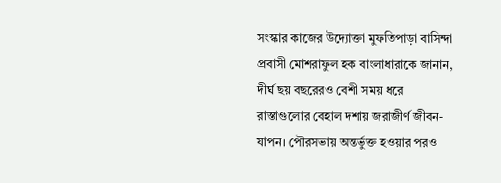সংস্কার কাজের উদ্যোক্তা মুফতিপাড়া বাসিন্দা প্রবাসী মোশরাফুল হক বাংলাধারাকে জানান, দীর্ঘ ছয় বছরেরও বেশী সময় ধরে রাস্তাগুলোর বেহাল দশায় জরাজীর্ণ জীবন-যাপন। পৌরসভায় অন্তর্ভুক্ত হওয়ার পরও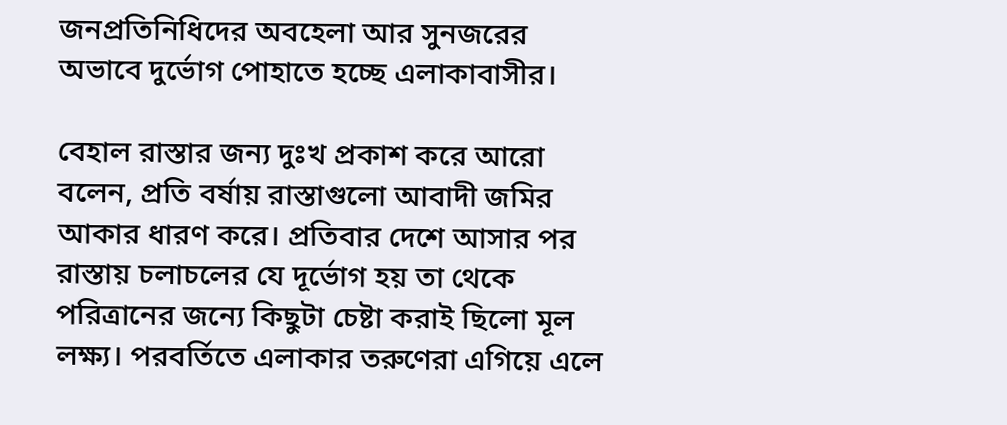জনপ্রতিনিধিদের অবহেলা আর সুনজরের অভাবে দুর্ভোগ পোহাতে হচ্ছে এলাকাবাসীর।

বেহাল রাস্তার জন্য দুঃখ প্রকাশ করে আরো বলেন, প্রতি বর্ষায় রাস্তাগুলো আবাদী জমির আকার ধারণ করে। প্রতিবার দেশে আসার পর রাস্তায় চলাচলের যে দূর্ভোগ হয় তা থেকে পরিত্রানের জন্যে কিছুটা চেষ্টা করাই ছিলো মূল লক্ষ্য। পরবর্তিতে এলাকার তরুণেরা এগিয়ে এলে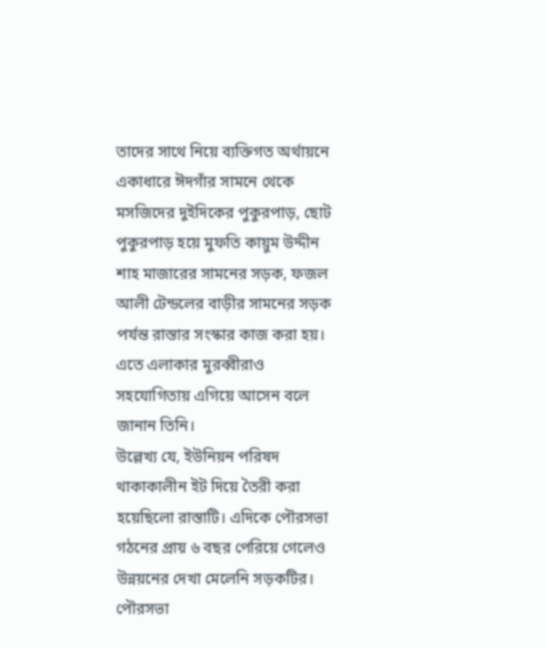তাদের সাথে নিয়ে ব্যক্তিগত অর্থায়নে একাধারে ঈদগাঁর সামনে থেকে মসজিদের দুইদিকের পুকুরপাড়, ছোট পুকুরপাড় হয়ে মুফতি কায়ুম উদ্দীন শাহ মাজারের সামনের সড়ক, ফজল আলী টেন্ডলের বাড়ীর সামনের সড়ক পর্যন্ত রাস্তার সংস্কার কাজ করা হয়।
এতে এলাকার মুরব্বীরাও সহযোগিতায় এগিয়ে আসেন বলে জানান তিনি।
উল্লেখ্য যে, ইউনিয়ন পরিষদ থাকাকালীন ইট দিয়ে তৈরী করা হয়েছিলো রাস্তাটি। এদিকে পৌরসভা গঠনের প্রায় ৬ বছর পেরিয়ে গেলেও উন্নয়নের দেখা মেলেনি সড়কটির। পৌরসভা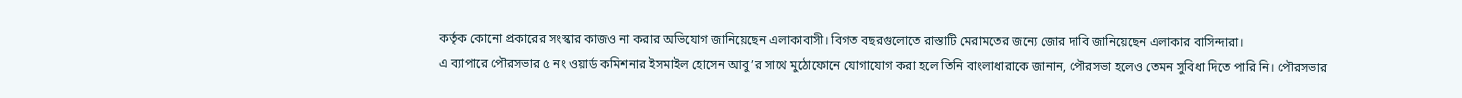কর্তৃক কোনো প্রকারের সংস্কার কাজও না করার অভিযোগ জানিয়েছেন এলাকাবাসী। বিগত বছরগুলোতে রাস্তাটি মেরামতের জন্যে জোর দাবি জানিয়েছেন এলাকার বাসিন্দারা।
এ ব্যাপারে পৌরসভার ৫ নং ওয়ার্ড কমিশনার ইসমাইল হোসেন আবু’র সাথে মুঠোফোনে যোগাযোগ করা হলে তিনি বাংলাধারাকে জানান, পৌরসভা হলেও তেমন সুবিধা দিতে পারি নি। পৌরসভার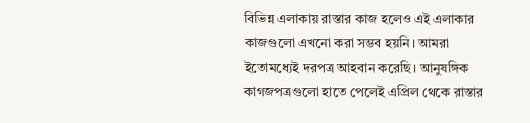বিভিন্ন এলাকায় রাস্তার কাজ হলেও এই এলাকার কাজগুলো এখনো করা সম্ভব হয়নি। আমরা ইতোমধ্যেই দরপত্র আহবান করেছি। আনুষঙ্গিক কাগজপত্রগুলো হাতে পেলেই এপ্রিল থেকে রাস্তার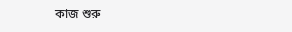কাজ শুরু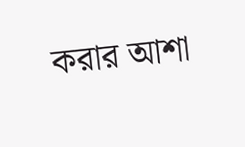করার আশা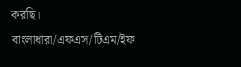করছি।
বাংলাধারা/এফএস/টিএম/ইফ